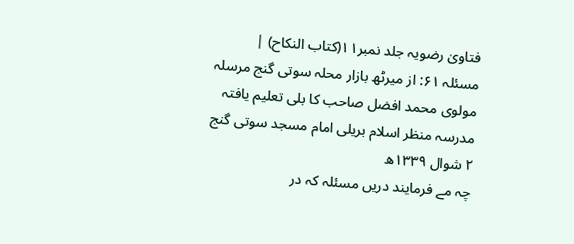فتاویٰ رضویہ جلد نمبر۱۱(کتاب النکاح) |
مسئلہ ۶۱: از میرٹھ بازار محلہ سوتی گنج مرسلہ مولوی محمد افضل صاحب کا بلی تعلیم یافتہ مدرسہ منظر اسلام بریلی امام مسجد سوتی گنج ۲ شوال ۱۳۳۹ھ
چہ مے فرمایند دریں مسئلہ کہ در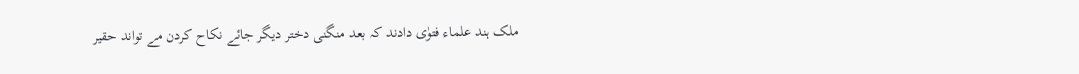ملک ہند علماء فتوٰی دادند کہ بعد منگنی دختر دیگر جائے نکاح کردن مے تواند حقیر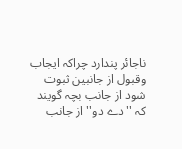ناجائر پندارد چراکہ ایجاب وقبول از جانبین ثبوت شود از جانب بچہ گویند کہ ''دے دو'' از جانب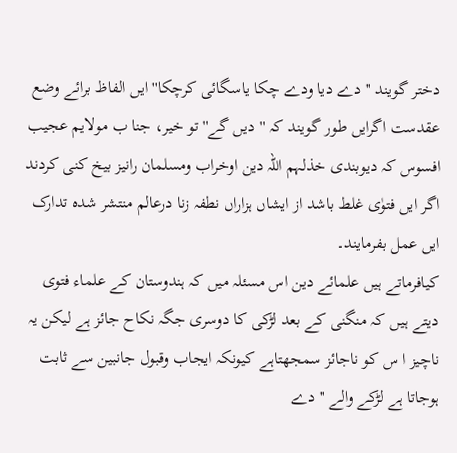دختر گویند ''دے دیا ودے چکا یاسگائی کرچکا'' ایں الفاظ برائے وضع عقدست اگرایں طور گویند کہ ''دیں گے'' تو خیر، جنا ب مولایم عجیب افسوس کہ دیوبندی خذلہم اللہ دین اوخراب ومسلمان رانیز بیخ کنی کردند اگر ایں فتوٰی غلط باشد از ایشاں ہزاراں نطفہ زنا درعالم منتشر شدہ تدارک ایں عمل بفرمایند۔
کیافرماتے ہیں علمائے دین اس مسئلہ میں کہ ہندوستان کے علماء فتوی دیتے ہیں کہ منگنی کے بعد لڑکی کا دوسری جگہ نکاح جائز ہے لیکن یہ ناچیز ا س کو ناجائز سمجھتاہے کیونکہ ایجاب وقبول جانبین سے ثابت ہوجاتا ہے لڑکے والے ''دے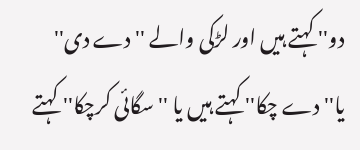دو'' کہتے ہیں اور لڑکی والے ''دے دی'' یا''دے چکا'' کہتے ہیں یا ''سگائی کرچکا'' کہتے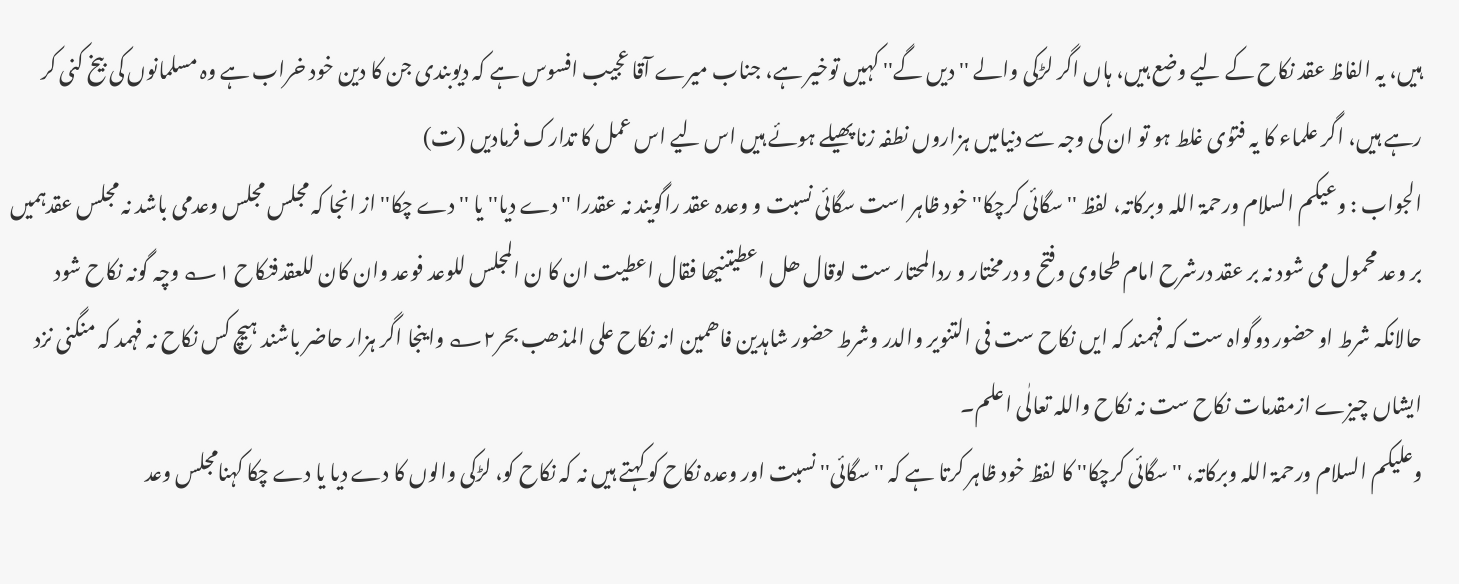ہیں، یہ الفاظ عقد نکاح کے لیے وضع ہیں، ہاں اگر لڑکی والے ''دیں گے'' کہیں توخیر ہے، جناب میرے آقا عجیب افسوس ہے کہ دیوبندی جن کا دین خود خراب ہے وہ مسلمانوں کی بیخ کنی کر رہے ہیں، اگر علماء کا یہ فتوٰی غلط ہو تو ان کی وجہ سے دنیامیں ہزاروں نطفہ زنا پھیلے ہوئے ہیں اس لیے اس عمل کا تدارک فرمادیں (ت)
الجواب : وعیکم السلام ورحمۃ اللہ وبرکاتہ، لفظ ''سگائی کرچکا'' خود ظاہر است سگائی نسبت و وعدہ عقد راگویند نہ عقدرا ''دے دیا'' یا ''دے چکا'' از انجا کہ مجلس مجلس وعدمی باشد نہ مجلس عقدہمیں بر وعد محمول می شود نہ بر عقد درشرح امام طحاوی وفتح و درمختار و ردالمحتار ست لوقال ھل اعطیتنیھا فقال اعطیت ان کا ن المجلس للوعد فوعد وان کان للعقدفنکاح ۱؎ وچہ گونہ نکاح شود حالانکہ شرط او حضور دوگواہ ست کہ فہمند کہ ایں نکاح ست فی التنویر والدر وشرط حضور شاہدین فاھمین انہ نکاح علی المذھب بحر۲؎ واینجا اگر ہزار حاضر باشند ہیچ کس نکاح نہ فہمد کہ منگنی نزد ایشاں چیزے ازمقدمات نکاح ست نہ نکاح واللہ تعالٰی اعلم۔
وعلیکم السلام ورحمۃ اللہ وبرکاتہ، ''سگائی کرچکا'' کا لفظ خود ظاہر کرتا ہے کہ ''سگائی'' نسبت اور وعدہ نکاح کو کہتے ہیں نہ کہ نکاح کو، لڑکی والوں کا دے دیا یا دے چکا کہنامجلس وعد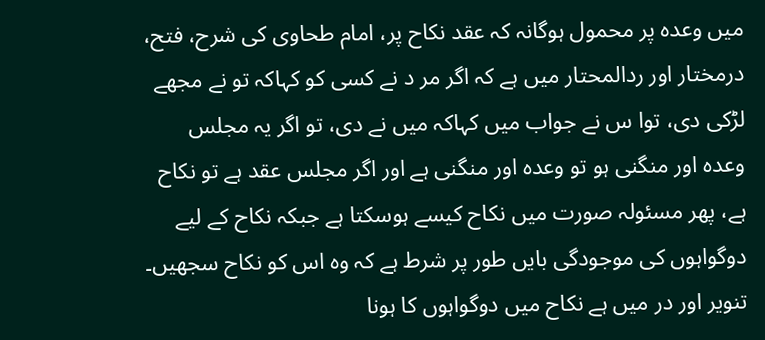میں وعدہ پر محمول ہوگانہ کہ عقد نکاح پر، امام طحاوی کی شرح، فتح، درمختار اور ردالمحتار میں ہے کہ اگر مر د نے کسی کو کہاکہ تو نے مجھے لڑکی دی، توا س نے جواب میں کہاکہ میں نے دی، تو اگر یہ مجلس وعدہ اور منگنی ہو تو وعدہ اور منگنی ہے اور اگر مجلس عقد ہے تو نکاح ہے، پھر مسئولہ صورت میں نکاح کیسے ہوسکتا ہے جبکہ نکاح کے لیے دوگواہوں کی موجودگی بایں طور پر شرط ہے کہ وہ اس کو نکاح سجھیں۔ تنویر اور در میں ہے نکاح میں دوگواہوں کا ہونا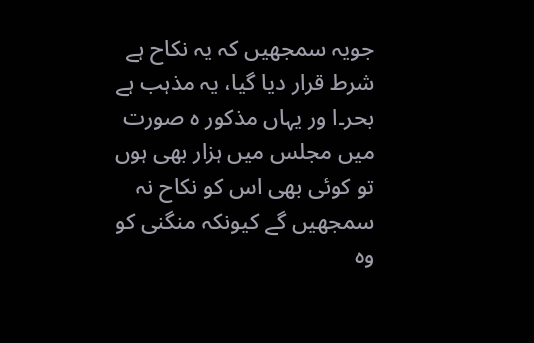جویہ سمجھیں کہ یہ نکاح ہے شرط قرار دیا گیا، یہ مذہب ہے بحر۔ا ور یہاں مذکور ہ صورت میں مجلس میں ہزار بھی ہوں تو کوئی بھی اس کو نکاح نہ سمجھیں گے کیونکہ منگنی کو وہ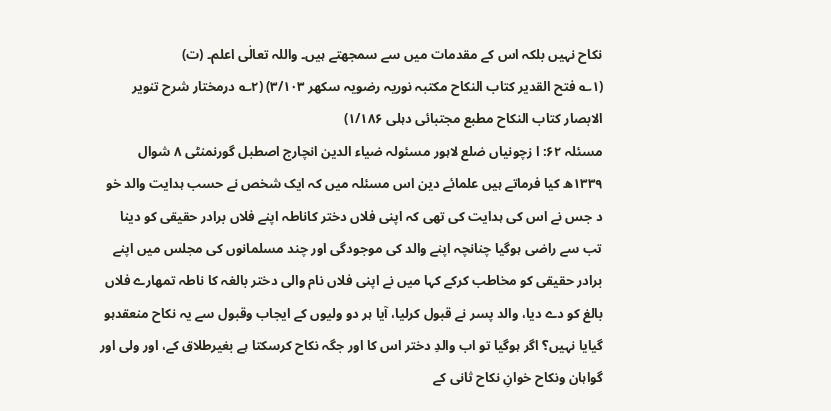نکاح نہیں بلکہ اس کے مقدمات میں سے سمجھتے ہیں۔ واللہ تعالٰی اعلم۔ (ت)
(۱؎ فتح القدیر کتاب النکاح مکتبہ نوریہ رضویہ سکھر ۳/۱۰۳) (۲؎ درمختار شرح تنویر الابصار کتاب النکاح مطبع مجتبائی دہلی ۱/۱۸۶)
مسئلہ ۶۲: ا زچونیاں ضلع لاہور مسئولہ ضیاء الدین انچارج اصطبل گورنمنٹی ۸ شوال ۱۳۳۹ھ کیا فرماتے ہیں علمائے دین اس مسئلہ میں کہ ایک شخص نے حسب ہدایت والد خو د جس نے اس کی ہدایت کی تھی کہ اپنی فلاں دختر کاناطہ اپنے فلاں برادر حقیقی کو دینا تب سے راضی ہوگیا چنانچہ اپنے والد کی موجودگی اور چند مسلمانوں کی مجلس میں اپنے برادر حقیقی کو مخاطب کرکے کہا میں نے اپنی فلاں نام والی دختر بالغہ کا ناطہ تمھارے فلاں بالغ کو دے دیا، والد پسر نے قبول کرلیا، آیا ہر دو ولیوں کے ایجاب وقبول سے یہ نکاح منعقدہو گیایا نہیں؟ اگر ہوگیا تو اب والدِ دختر اس کا اور جگہ نکاح کرسکتا ہے بغیرطلاق کے، اور ولی اور گواہان ونکاح خوانِ نکاح ثانی کے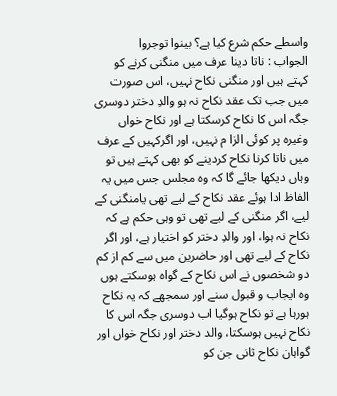واسطے حکم شرع کیا ہے؟ بینوا توجروا
الجواب : ناتا دینا عرف میں منگنی کرنے کو کہتے ہیں اور منگنی نکاح نہیں، اس صورت میں جب تک عقد نکاح نہ ہو والدِ دختر دوسری جگہ اس کا نکاح کرسکتا ہے اور نکاح خواں وغیرہ پر کوئی الزا م نہیں، اور اگرکہیں کے عرف میں ناتا کرنا نکاح کردینے کو بھی کہتے ہیں تو وہاں دیکھا جائے گا کہ وہ مجلس جس میں یہ الفاظ ادا ہوئے عقد نکاح کے لیے تھی یامنگنی کے لیے، اگر منگنی کے لیے تھی تو وہی حکم ہے کہ نکاح نہ ہوا، اور والدِ دختر کو اختیار ہے، اور اگر نکاح کے لیے تھی اور حاضرین میں سے کم از کم دو شخصوں نے اس نکاح کے گواہ ہوسکتے ہوں وہ ایجاب و قبول سنے اور سمجھے کہ یہ نکاح ہورہا ہے تو نکاح ہوگیا اب دوسری جگہ اس کا نکاح نہیں ہوسکتا، والد دختر اور نکاح خواں اور گواہان نکاح ثانی جن کو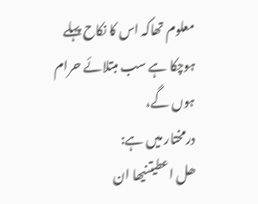معلوم تھاکہ اس کا نکاح پہلے ہوچکا ہے سب مبتلائے حرام ہوں گے،
درمختار میں ہے:
ھل اعطیتنیھا ان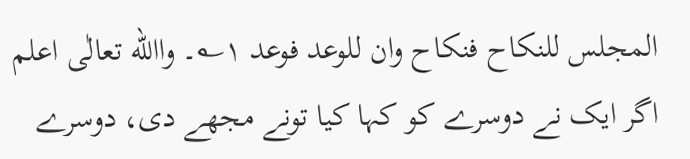المجلس للنکاح فنکاح وان للوعد فوعد ۱؎۔ واالله تعالٰی اعلم
اگر ایک نے دوسرے کو کہا کیا تونے مجھے دی، دوسرے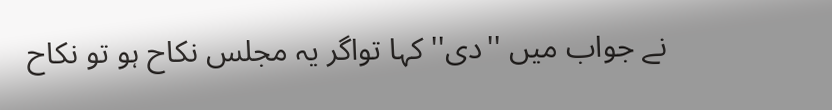نے جواب میں ''دی'' کہا تواگر یہ مجلس نکاح ہو تو نکاح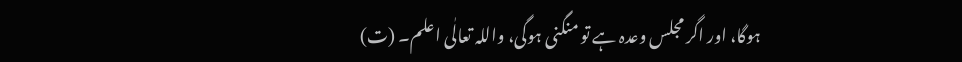ہوگا، اور اگر مجلس وعدہ ہے تو منگنی ہوگی، واللہ تعالٰی اعلم۔ (ت)